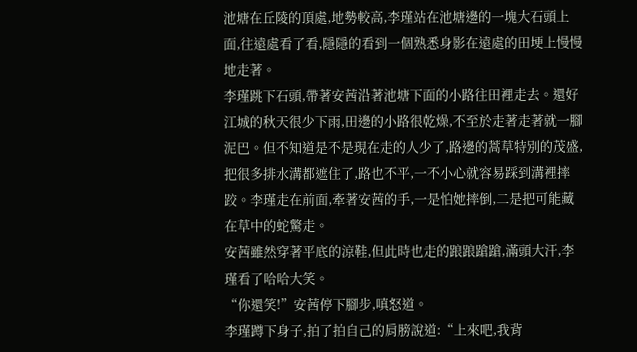池塘在丘陵的頂處,地勢較高,李瑾站在池塘邊的一塊大石頭上面,往遠處看了看,隱隱的看到一個熟悉身影在遠處的田埂上慢慢地走著。
李瑾跳下石頭,帶著安茜沿著池塘下面的小路往田裡走去。還好江城的秋天很少下雨,田邊的小路很乾燥,不至於走著走著就一腳泥巴。但不知道是不是現在走的人少了,路邊的蒿草特別的茂盛,把很多排水溝都遮住了,路也不平,一不小心就容易踩到溝裡摔跤。李瑾走在前面,牽著安茜的手,一是怕她摔倒,二是把可能藏在草中的蛇驚走。
安茜雖然穿著平底的涼鞋,但此時也走的踉踉蹌蹌,滿頭大汗,李瑾看了哈哈大笑。
“你還笑!”安茜停下腳步,嗔怒道。
李瑾蹲下身子,拍了拍自己的肩膀說道:“上來吧,我背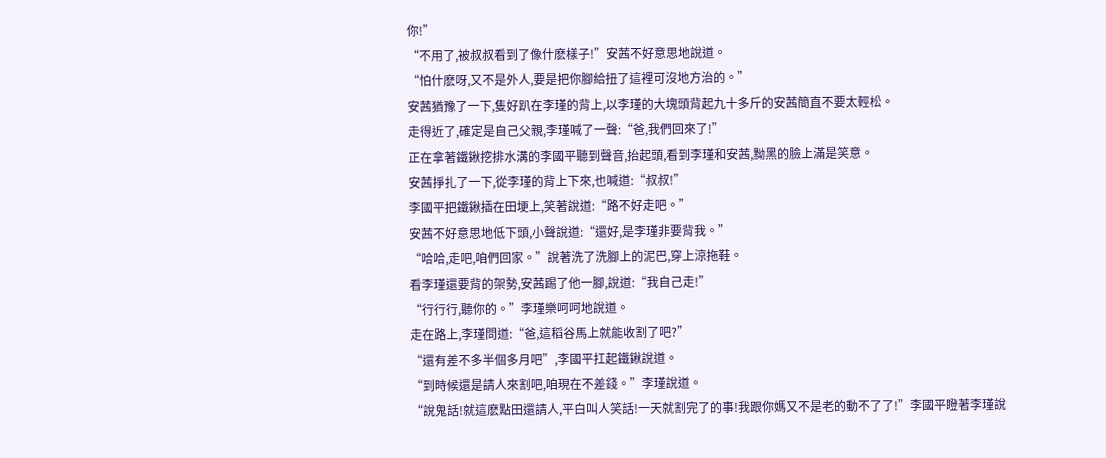你!”
“不用了,被叔叔看到了像什麽樣子!”安茜不好意思地說道。
“怕什麽呀,又不是外人,要是把你腳給扭了這裡可沒地方治的。”
安茜猶豫了一下,隻好趴在李瑾的背上,以李瑾的大塊頭背起九十多斤的安茜簡直不要太輕松。
走得近了,確定是自己父親,李瑾喊了一聲:“爸,我們回來了!”
正在拿著鐵鍬挖排水溝的李國平聽到聲音,抬起頭,看到李瑾和安茜,黝黑的臉上滿是笑意。
安茜掙扎了一下,從李瑾的背上下來,也喊道:“叔叔!”
李國平把鐵鍬插在田埂上,笑著說道:“路不好走吧。”
安茜不好意思地低下頭,小聲說道:“還好,是李瑾非要背我。”
“哈哈,走吧,咱們回家。”說著洗了洗腳上的泥巴,穿上涼拖鞋。
看李瑾還要背的架勢,安茜踢了他一腳,說道:“我自己走!”
“行行行,聽你的。”李瑾樂呵呵地說道。
走在路上,李瑾問道:“爸,這稻谷馬上就能收割了吧?”
“還有差不多半個多月吧”,李國平扛起鐵鍬說道。
“到時候還是請人來割吧,咱現在不差錢。”李瑾說道。
“說鬼話!就這麽點田還請人,平白叫人笑話!一天就割完了的事!我跟你媽又不是老的動不了了!”李國平瞪著李瑾說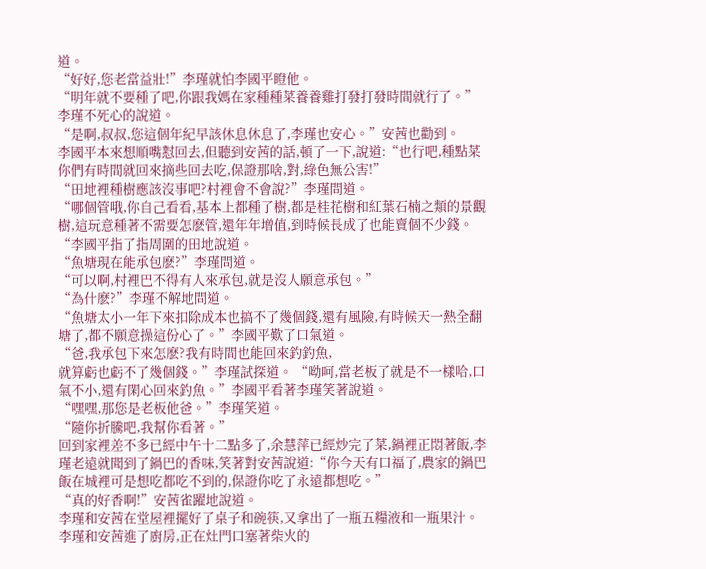道。
“好好,您老當益壯!”李瑾就怕李國平瞪他。
“明年就不要種了吧,你跟我媽在家種種菜養養雞打發打發時間就行了。”李瑾不死心的說道。
“是啊,叔叔,您這個年紀早該休息休息了,李瑾也安心。”安茜也勸到。
李國平本來想順嘴懟回去,但聽到安茜的話,頓了一下,說道:“也行吧,種點菜你們有時間就回來摘些回去吃,保證那啥,對,綠色無公害!”
“田地裡種樹應該沒事吧?村裡會不會說?”李瑾問道。
“哪個管哦,你自己看看,基本上都種了樹,都是桂花樹和紅葉石楠之類的景觀樹,這玩意種著不需要怎麽管,還年年增值,到時候長成了也能賣個不少錢。“李國平指了指周圍的田地說道。
“魚塘現在能承包麽?”李瑾問道。
“可以啊,村裡巴不得有人來承包,就是沒人願意承包。”
“為什麽?”李瑾不解地問道。
“魚塘太小一年下來扣除成本也搞不了幾個錢,還有風險,有時候天一熱全翻塘了,都不願意操這份心了。”李國平歎了口氣道。
“爸,我承包下來怎麽?我有時間也能回來釣釣魚,
就算虧也虧不了幾個錢。”李瑾試探道。 “呦呵,當老板了就是不一樣哈,口氣不小,還有閑心回來釣魚。”李國平看著李瑾笑著說道。
“嘿嘿,那您是老板他爸。”李瑾笑道。
“隨你折騰吧,我幫你看著。”
回到家裡差不多已經中午十二點多了,余慧萍已經炒完了菜,鍋裡正悶著飯,李瑾老遠就聞到了鍋巴的香味,笑著對安茜說道:“你今天有口福了,農家的鍋巴飯在城裡可是想吃都吃不到的,保證你吃了永遠都想吃。”
“真的好香啊!”安茜雀躍地說道。
李瑾和安茜在堂屋裡擺好了桌子和碗筷,又拿出了一瓶五糧液和一瓶果汁。
李瑾和安茜進了廚房,正在灶門口塞著柴火的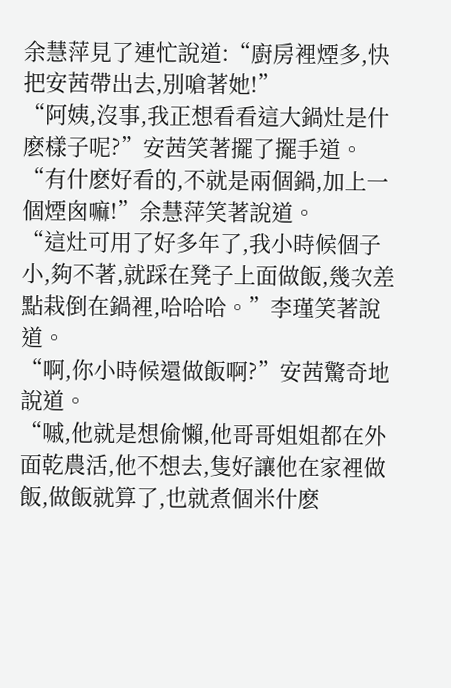余慧萍見了連忙說道:“廚房裡煙多,快把安茜帶出去,別嗆著她!”
“阿姨,沒事,我正想看看這大鍋灶是什麽樣子呢?”安茜笑著擺了擺手道。
“有什麽好看的,不就是兩個鍋,加上一個煙囪嘛!”余慧萍笑著說道。
“這灶可用了好多年了,我小時候個子小,夠不著,就踩在凳子上面做飯,幾次差點栽倒在鍋裡,哈哈哈。”李瑾笑著說道。
“啊,你小時候還做飯啊?”安茜驚奇地說道。
“嘁,他就是想偷懶,他哥哥姐姐都在外面乾農活,他不想去,隻好讓他在家裡做飯,做飯就算了,也就煮個米什麽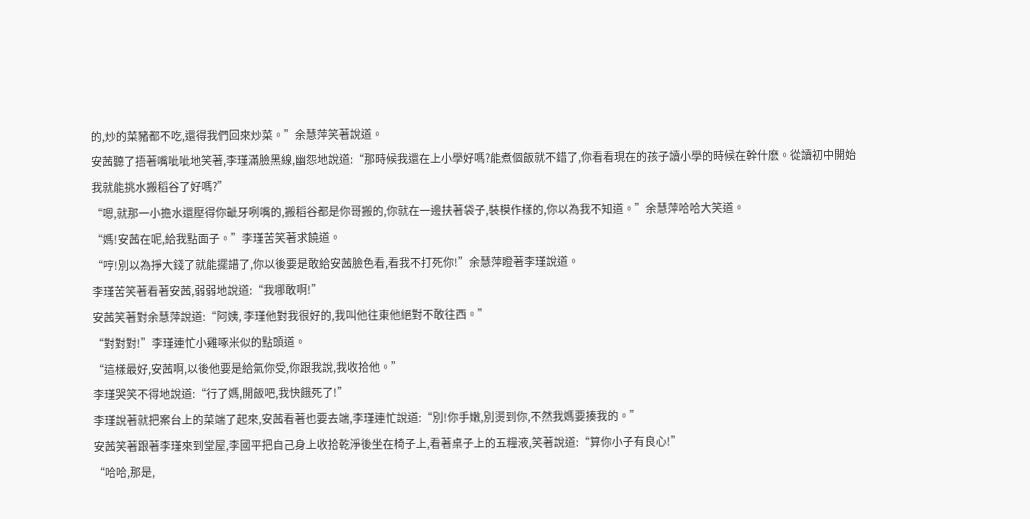的,炒的菜豬都不吃,還得我們回來炒菜。”余慧萍笑著說道。
安茜聽了捂著嘴呲呲地笑著,李瑾滿臉黑線,幽怨地說道:“那時候我還在上小學好嗎?能煮個飯就不錯了,你看看現在的孩子讀小學的時候在幹什麽。從讀初中開始我就能挑水搬稻谷了好嗎?”
“嗯,就那一小擔水還壓得你齜牙咧嘴的,搬稻谷都是你哥搬的,你就在一邊扶著袋子,裝模作樣的,你以為我不知道。”余慧萍哈哈大笑道。
“媽!安茜在呢,給我點面子。”李瑾苦笑著求饒道。
“哼!別以為掙大錢了就能擺譜了,你以後要是敢給安茜臉色看,看我不打死你!”余慧萍瞪著李瑾說道。
李瑾苦笑著看著安茜,弱弱地說道:“我哪敢啊!”
安茜笑著對余慧萍說道:“阿姨, 李瑾他對我很好的,我叫他往東他絕對不敢往西。”
“對對對!”李瑾連忙小雞啄米似的點頭道。
“這樣最好,安茜啊,以後他要是給氣你受,你跟我說,我收拾他。”
李瑾哭笑不得地說道:“行了媽,開飯吧,我快餓死了!”
李瑾說著就把案台上的菜端了起來,安茜看著也要去端,李瑾連忙說道:“別!你手嫩,別燙到你,不然我媽要揍我的。”
安茜笑著跟著李瑾來到堂屋,李國平把自己身上收拾乾淨後坐在椅子上,看著桌子上的五糧液,笑著說道:“算你小子有良心!”
“哈哈,那是,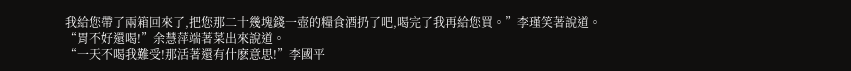我給您帶了兩箱回來了,把您那二十幾塊錢一壺的糧食酒扔了吧,喝完了我再給您買。”李瑾笑著說道。
“胃不好還喝!”余慧萍端著菜出來說道。
“一天不喝我難受!那活著還有什麽意思!”李國平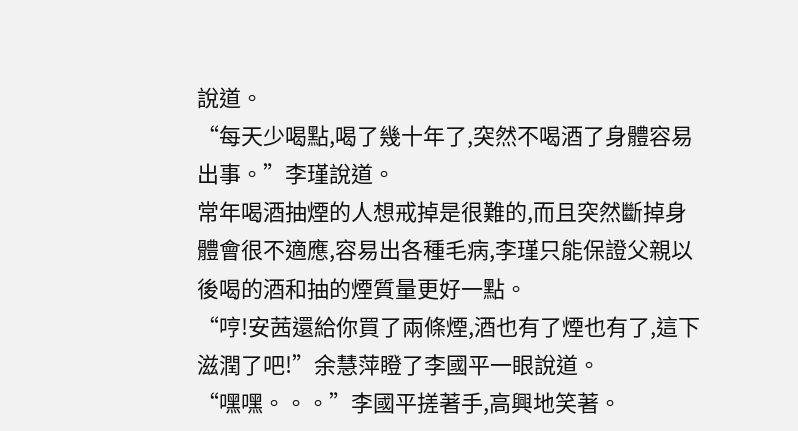說道。
“每天少喝點,喝了幾十年了,突然不喝酒了身體容易出事。”李瑾說道。
常年喝酒抽煙的人想戒掉是很難的,而且突然斷掉身體會很不適應,容易出各種毛病,李瑾只能保證父親以後喝的酒和抽的煙質量更好一點。
“哼!安茜還給你買了兩條煙,酒也有了煙也有了,這下滋潤了吧!”余慧萍瞪了李國平一眼說道。
“嘿嘿。。。”李國平搓著手,高興地笑著。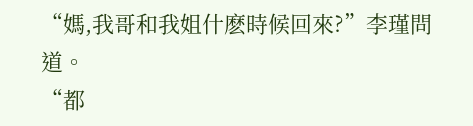“媽,我哥和我姐什麽時候回來?”李瑾問道。
“都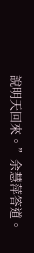說明天回來。”余慧萍答道。